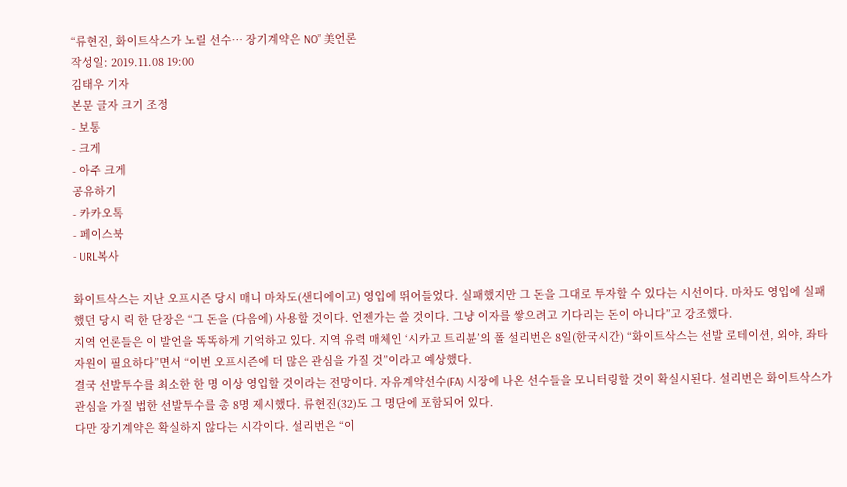“류현진, 화이트삭스가 노릴 선수… 장기계약은 NO” 美언론
작성일: 2019.11.08 19:00
김태우 기자
본문 글자 크기 조정
- 보통
- 크게
- 아주 크게
공유하기
- 카카오톡
- 페이스북
- URL복사

화이트삭스는 지난 오프시즌 당시 매니 마차도(샌디에이고) 영입에 뛰어들었다. 실패했지만 그 돈을 그대로 투자할 수 있다는 시선이다. 마차도 영입에 실패했던 당시 릭 한 단장은 “그 돈을 (다음에) 사용할 것이다. 언젠가는 쓸 것이다. 그냥 이자를 쌓으려고 기다리는 돈이 아니다”고 강조했다.
지역 언론들은 이 발언을 똑똑하게 기억하고 있다. 지역 유력 매체인 ‘시카고 트리뷴’의 폴 설리번은 8일(한국시간) “화이트삭스는 선발 로테이션, 외야, 좌타 자원이 필요하다”면서 “이번 오프시즌에 더 많은 관심을 가질 것”이라고 예상했다.
결국 선발투수를 최소한 한 명 이상 영입할 것이라는 전망이다. 자유계약선수(FA) 시장에 나온 선수들을 모니터링할 것이 확실시된다. 설리번은 화이트삭스가 관심을 가질 법한 선발투수를 총 8명 제시했다. 류현진(32)도 그 명단에 포함되어 있다.
다만 장기계약은 확실하지 않다는 시각이다. 설리번은 “이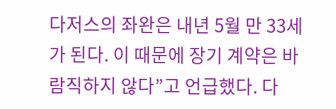다저스의 좌완은 내년 5월 만 33세가 된다. 이 때문에 장기 계약은 바람직하지 않다”고 언급했다. 다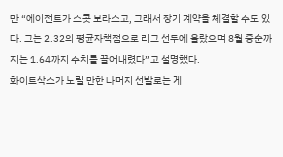만 “에이전트가 스콧 보라스고, 그래서 장기 계약을 체결할 수도 있다. 그는 2.32의 평균자책점으로 리그 선두에 올랐으며 8월 중순까지는 1.64까지 수치를 끌어내렸다”고 설명했다.
화이트삭스가 노릴 만한 나머지 선발로는 게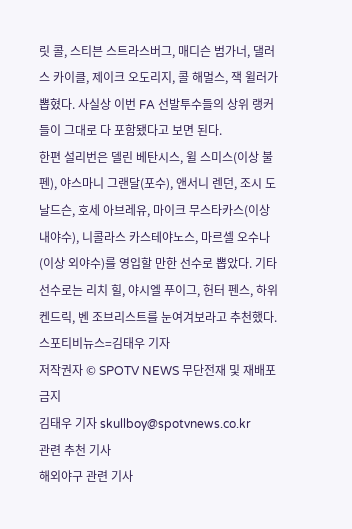릿 콜, 스티븐 스트라스버그, 매디슨 범가너, 댈러스 카이클, 제이크 오도리지, 콜 해멀스, 잭 윌러가 뽑혔다. 사실상 이번 FA 선발투수들의 상위 랭커들이 그대로 다 포함됐다고 보면 된다.
한편 설리번은 델린 베탄시스, 윌 스미스(이상 불펜), 야스마니 그랜달(포수), 앤서니 렌던, 조시 도날드슨, 호세 아브레유, 마이크 무스타카스(이상 내야수), 니콜라스 카스테야노스, 마르셀 오수나(이상 외야수)를 영입할 만한 선수로 뽑았다. 기타 선수로는 리치 힐, 야시엘 푸이그, 헌터 펜스, 하위 켄드릭, 벤 조브리스트를 눈여겨보라고 추천했다.
스포티비뉴스=김태우 기자
저작권자 © SPOTV NEWS 무단전재 및 재배포 금지
김태우 기자 skullboy@spotvnews.co.kr
관련 추천 기사
해외야구 관련 기사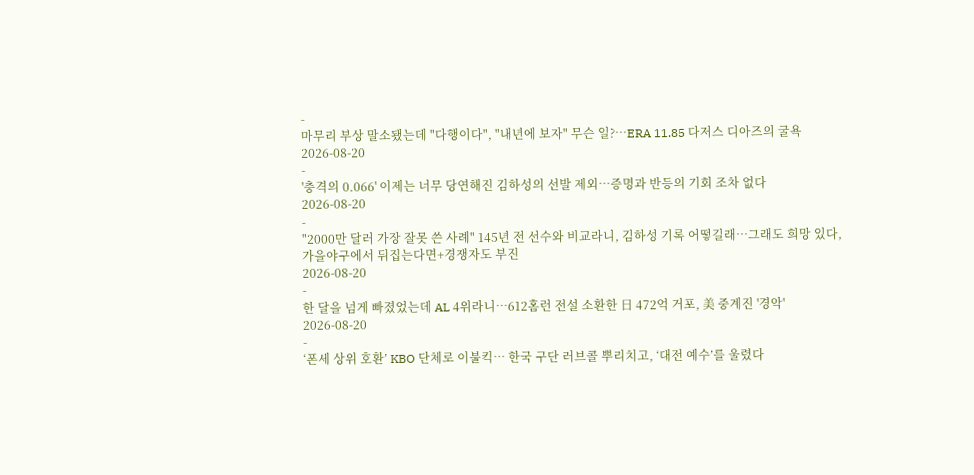-
마무리 부상 말소됐는데 "다행이다", "내년에 보자" 무슨 일?…ERA 11.85 다저스 디아즈의 굴욕
2026-08-20
-
'충격의 0.066' 이제는 너무 당연해진 김하성의 선발 제외…증명과 반등의 기회 조차 없다
2026-08-20
-
"2000만 달러 가장 잘못 쓴 사례" 145년 전 선수와 비교라니, 김하성 기록 어떻길래…그래도 희망 있다, 가을야구에서 뒤집는다면+경쟁자도 부진
2026-08-20
-
한 달을 넘게 빠졌었는데 AL 4위라니…612홈런 전설 소환한 日 472억 거포, 美 중계진 '경악'
2026-08-20
-
‘폰세 상위 호환’ KBO 단체로 이불킥… 한국 구단 러브콜 뿌리치고, ‘대전 예수’를 울렸다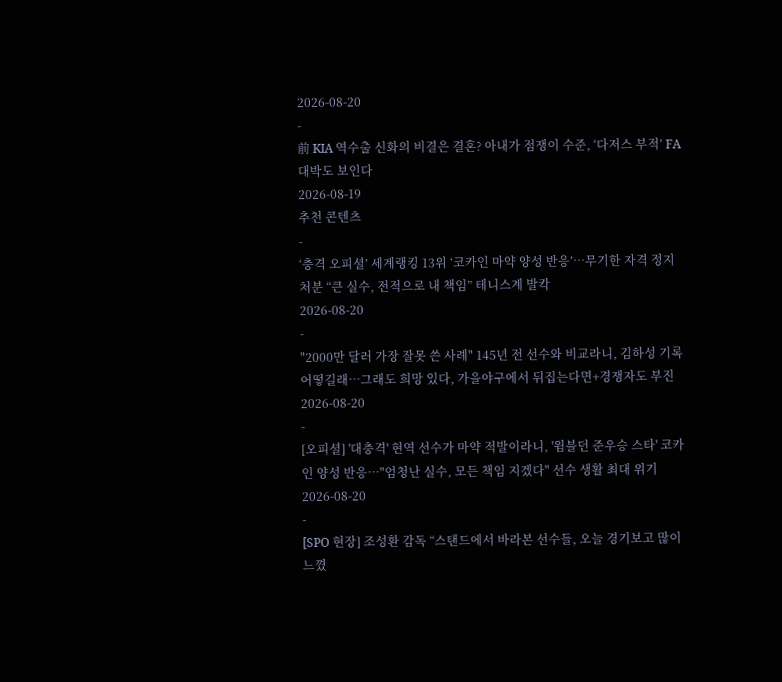2026-08-20
-
前 KIA 역수출 신화의 비결은 결혼? 아내가 점쟁이 수준, ‘다저스 부적’ FA 대박도 보인다
2026-08-19
추천 콘텐츠
-
‘충격 오피셜’ 세계랭킹 13위 ‘코카인 마약 양성 반응’…무기한 자격 정지 처분 “큰 실수, 전적으로 내 책임” 테니스계 발칵
2026-08-20
-
"2000만 달러 가장 잘못 쓴 사례" 145년 전 선수와 비교라니, 김하성 기록 어떻길래…그래도 희망 있다, 가을야구에서 뒤집는다면+경쟁자도 부진
2026-08-20
-
[오피셜] '대충격' 현역 선수가 마약 적발이라니, '윔블던 준우승 스타' 코카인 양성 반응…"엄청난 실수, 모든 책임 지겠다" 선수 생활 최대 위기
2026-08-20
-
[SPO 현장] 조성환 감독 “스탠드에서 바라본 선수들, 오늘 경기보고 많이 느꼈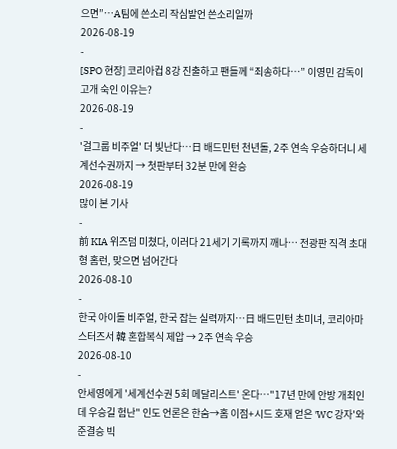으면”…A팀에 쓴소리 작심발언 쓴소리일까
2026-08-19
-
[SPO 현장] 코리아컵 8강 진출하고 팬들께 “죄송하다…” 이영민 감독이 고개 숙인 이유는?
2026-08-19
-
'걸그룹 비주얼' 더 빛난다…日 배드민턴 천년돌, 2주 연속 우승하더니 세계선수권까지 → 첫판부터 32분 만에 완승
2026-08-19
많이 본 기사
-
前 KIA 위즈덤 미쳤다, 이러다 21세기 기록까지 깨나… 전광판 직격 초대형 홈런, 맞으면 넘어간다
2026-08-10
-
한국 아이돌 비주얼, 한국 잡는 실력까지…日 배드민턴 초미녀, 코리아마스터즈서 韓 혼합복식 제압 → 2주 연속 우승
2026-08-10
-
안세영에게 '세계선수권 5회 메달리스트' 온다…"17년 만에 안방 개최인데 우승길 험난" 인도 언론은 한숨→홈 이점+시드 호재 얻은 'WC 강자'와 준결승 빅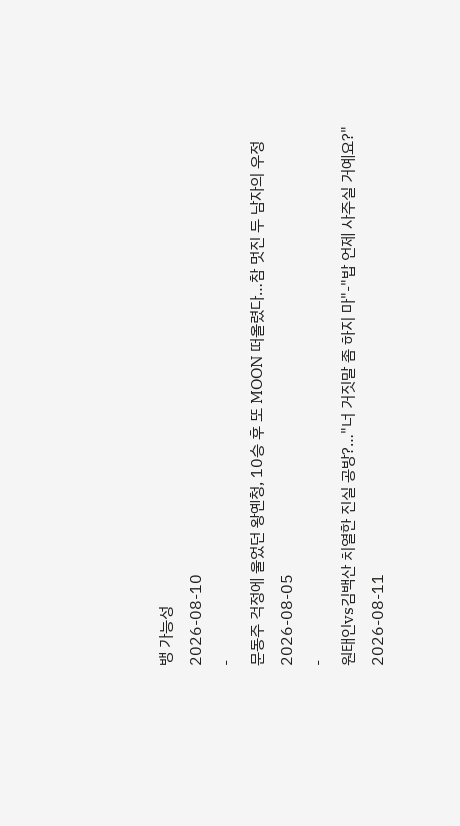뱅 가능성
2026-08-10
-
문동주 걱정에 울었던 왕옌청, 10승 후 또 MOON 떠올렸다…참 멋진 두 남자의 우정
2026-08-05
-
원태인vs김백산 치열한 진실 공방?…"너 거짓말 좀 하지 마"-"밥 언제 사주실 거예요?"
2026-08-11